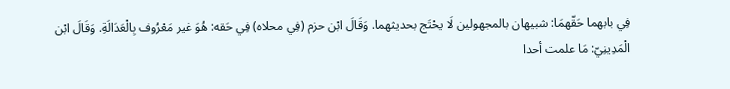فِي بابهما حَقّهمَا: شبيهان بالمجهولين لَا يحْتَج بحديثهما. وَقَالَ ابْن حزم (فِي محلاه) فِي حَقه: هُوَ غير مَعْرُوف بِالْعَدَالَةِ. وَقَالَ ابْن الْمَدِينِيّ: مَا علمت أحدا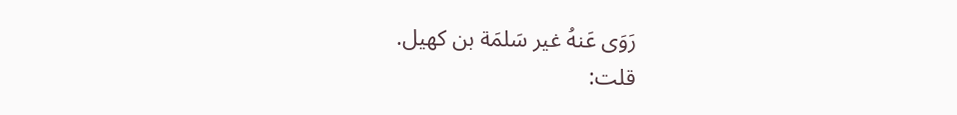رَوَى عَنهُ غير سَلمَة بن كهيل.
قلت: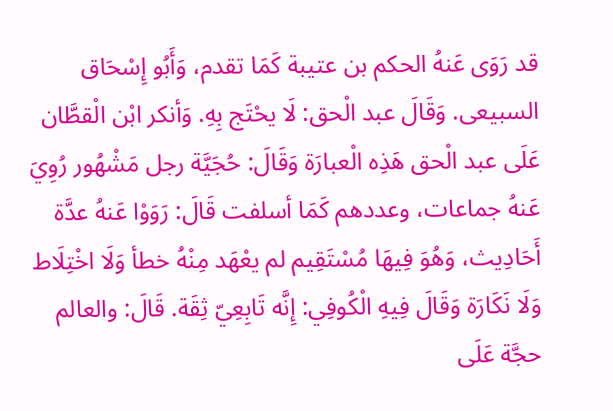قد رَوَى عَنهُ الحكم بن عتيبة كَمَا تقدم، وَأَبُو إِسْحَاق السبيعى. وَقَالَ عبد الْحق: لَا يحْتَج بِهِ. وَأنكر ابْن الْقطَّان عَلَى عبد الْحق هَذِه الْعبارَة وَقَالَ: حُجَيَّة رجل مَشْهُور رُوِيَ عَنهُ جماعات، وعددهم كَمَا أسلفت قَالَ: رَوَوْا عَنهُ عدَّة أَحَادِيث، وَهُوَ فِيهَا مُسْتَقِيم لم يعْهَد مِنْهُ خطأ وَلَا اخْتِلَاط وَلَا نَكَارَة وَقَالَ فِيهِ الْكُوفِي: إِنَّه تَابِعِيّ ثِقَة. قَالَ: والعالم حجَّة عَلَى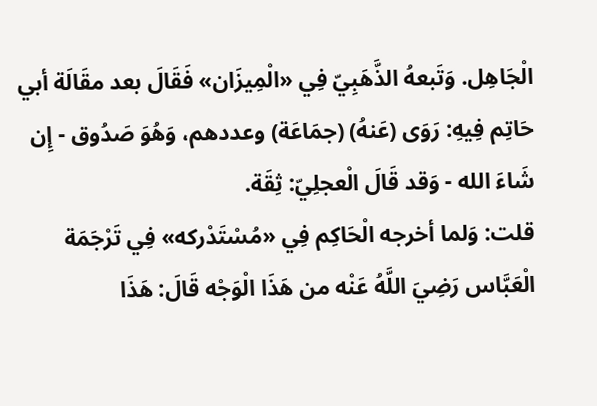الْجَاهِل. وَتَبعهُ الذَّهَبِيّ فِي «الْمِيزَان» فَقَالَ بعد مقَالَة أبي حَاتِم فِيهِ: رَوَى (عَنهُ) (جمَاعَة) وعددهم، وَهُوَ صَدُوق - إِن شَاءَ الله - وَقد قَالَ الْعجلِيّ: ثِقَة.
قلت: وَلما أخرجه الْحَاكِم فِي «مُسْتَدْركه» فِي تَرْجَمَة الْعَبَّاس رَضِيَ اللَّهُ عَنْه من هَذَا الْوَجْه قَالَ: هَذَا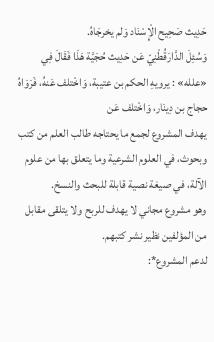حَدِيث صَحِيح الْإِسْنَاد وَلم يخرجَاهُ.
وَسُئِلَ الدَّارَقُطْنِيّ عَن حَدِيث حُجَيَّة هَذَا فَقَالَ فِي «علله» : يرويهِ الحكم بن عتيبة، وَاخْتلف عَنهُ، فَرَوَاهُ حجاج بن دِينَار، وَاخْتلف عَن
يهدف المشروع لجمع ما يحتاجه طالب العلم من كتب وبحوث، في العلوم الشرعية وما يتعلق بها من علوم الآلة، في صيغة نصية قابلة للبحث والنسخ.
وهو مشروع مجاني لا يهدف للربح ولا يتلقى مقابل من المؤلفين نظير نشر كتبهم.
لدعم المشروع*: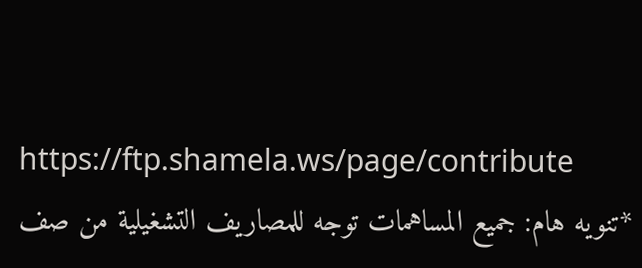https://ftp.shamela.ws/page/contribute
*تنويه هام: جميع المساهمات توجه للمصاريف التشغيلية من صف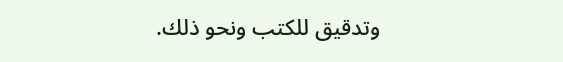وتدقيق للكتب ونحو ذلك.